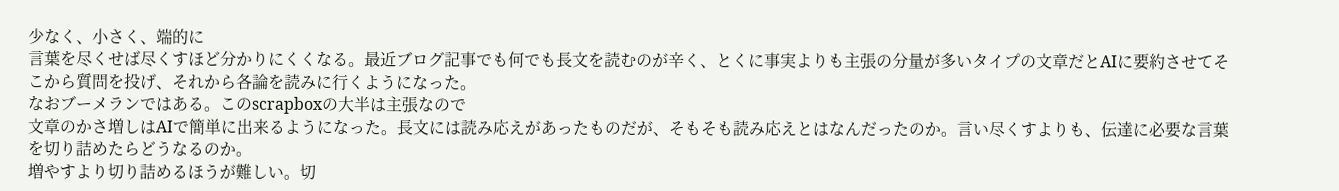少なく、小さく、端的に
言葉を尽くせば尽くすほど分かりにくくなる。最近ブログ記事でも何でも長文を読むのが辛く、とくに事実よりも主張の分量が多いタイプの文章だとAIに要約させてそこから質問を投げ、それから各論を読みに行くようになった。
なおブーメランではある。このscrapboxの大半は主張なので
文章のかさ増しはAIで簡単に出来るようになった。長文には読み応えがあったものだが、そもそも読み応えとはなんだったのか。言い尽くすよりも、伝達に必要な言葉を切り詰めたらどうなるのか。
増やすより切り詰めるほうが難しい。切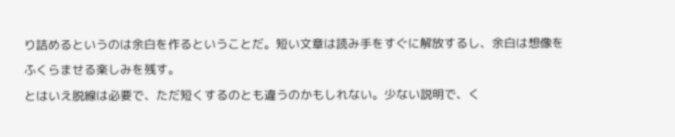り詰めるというのは余白を作るということだ。短い文章は読み手をすぐに解放するし、余白は想像をふくらませる楽しみを残す。
とはいえ脱線は必要で、ただ短くするのとも違うのかもしれない。少ない説明で、く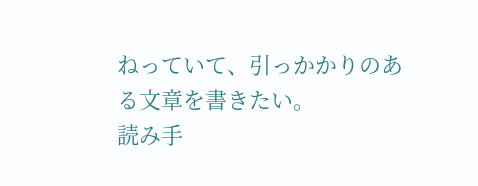ねっていて、引っかかりのある文章を書きたい。
読み手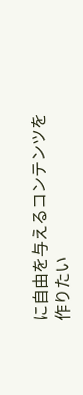に自由を与えるコンテンツを作りたい